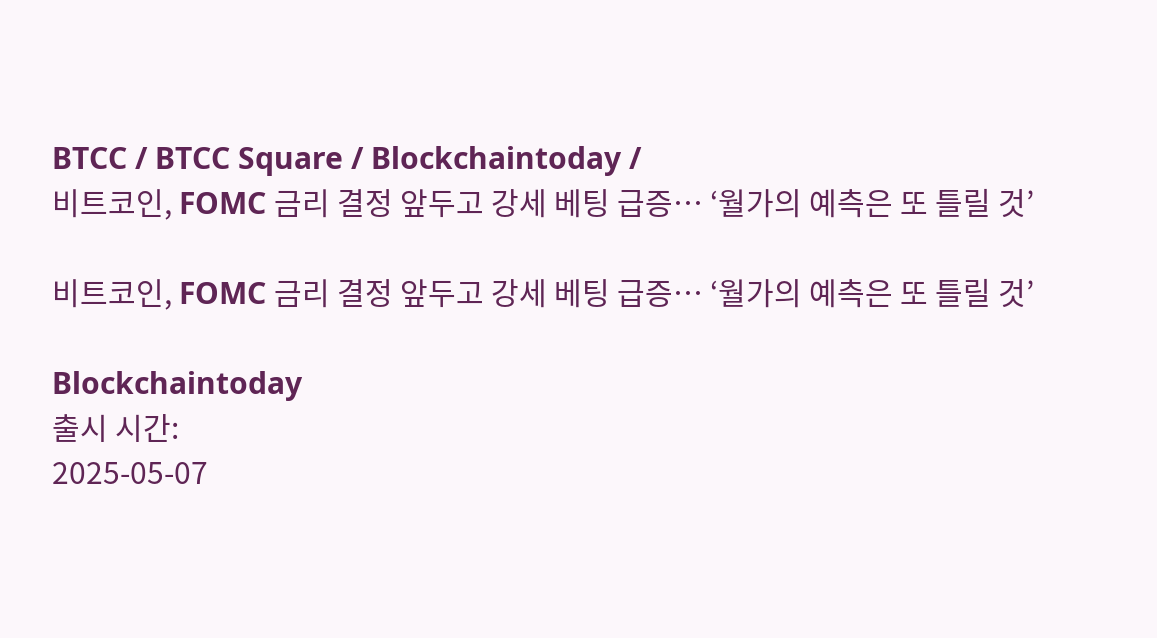BTCC / BTCC Square / Blockchaintoday /
비트코인, FOMC 금리 결정 앞두고 강세 베팅 급증… ‘월가의 예측은 또 틀릴 것’

비트코인, FOMC 금리 결정 앞두고 강세 베팅 급증… ‘월가의 예측은 또 틀릴 것’

Blockchaintoday
출시 시간:
2025-05-07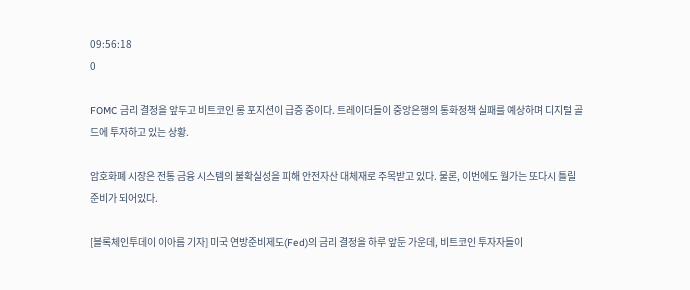09:56:18
0

FOMC 금리 결정을 앞두고 비트코인 롱 포지션이 급증 중이다. 트레이더들이 중앙은행의 통화정책 실패를 예상하며 디지털 골드에 투자하고 있는 상황.

암호화폐 시장은 전통 금융 시스템의 불확실성을 피해 안전자산 대체재로 주목받고 있다. 물론, 이번에도 월가는 또다시 틀릴 준비가 되어있다.

[블록체인투데이 이아름 기자] 미국 연방준비제도(Fed)의 금리 결정을 하루 앞둔 가운데, 비트코인 투자자들이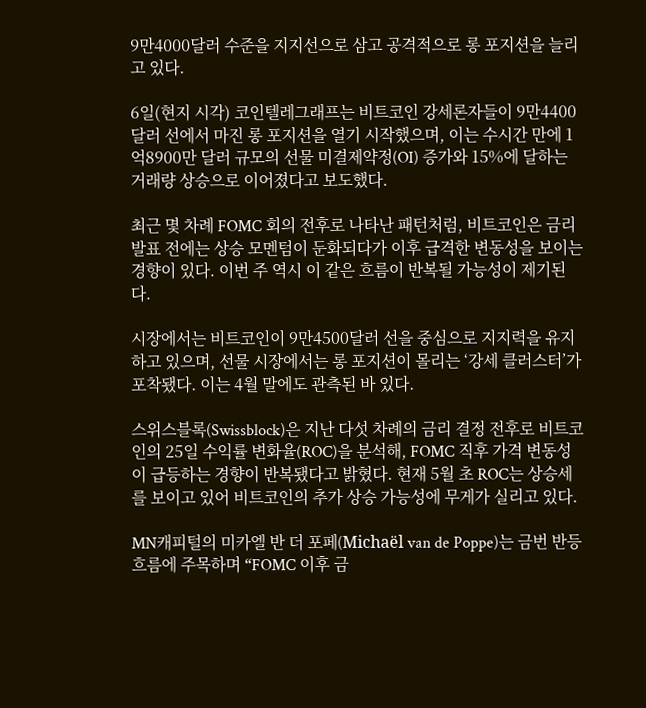9만4000달러 수준을 지지선으로 삼고 공격적으로 롱 포지션을 늘리고 있다.

6일(현지 시각) 코인텔레그래프는 비트코인 강세론자들이 9만4400달러 선에서 마진 롱 포지션을 열기 시작했으며, 이는 수시간 만에 1억8900만 달러 규모의 선물 미결제약정(OI) 증가와 15%에 달하는 거래량 상승으로 이어졌다고 보도했다.

최근 몇 차례 FOMC 회의 전후로 나타난 패턴처럼, 비트코인은 금리 발표 전에는 상승 모멘텀이 둔화되다가 이후 급격한 변동성을 보이는 경향이 있다. 이번 주 역시 이 같은 흐름이 반복될 가능성이 제기된다.

시장에서는 비트코인이 9만4500달러 선을 중심으로 지지력을 유지하고 있으며, 선물 시장에서는 롱 포지션이 몰리는 ‘강세 클러스터’가 포착됐다. 이는 4월 말에도 관측된 바 있다.

스위스블록(Swissblock)은 지난 다섯 차례의 금리 결정 전후로 비트코인의 25일 수익률 변화율(ROC)을 분석해, FOMC 직후 가격 변동성이 급등하는 경향이 반복됐다고 밝혔다. 현재 5월 초 ROC는 상승세를 보이고 있어 비트코인의 추가 상승 가능성에 무게가 실리고 있다.

MN캐피털의 미카엘 반 더 포페(Michaël van de Poppe)는 금번 반등 흐름에 주목하며 “FOMC 이후 금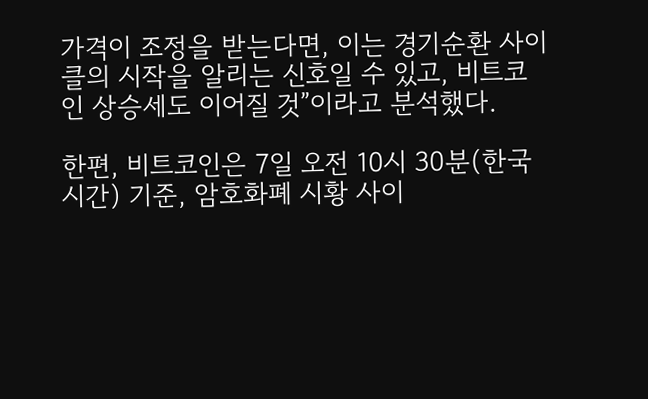가격이 조정을 받는다면, 이는 경기순환 사이클의 시작을 알리는 신호일 수 있고, 비트코인 상승세도 이어질 것”이라고 분석했다.

한편, 비트코인은 7일 오전 10시 30분(한국 시간) 기준, 암호화폐 시황 사이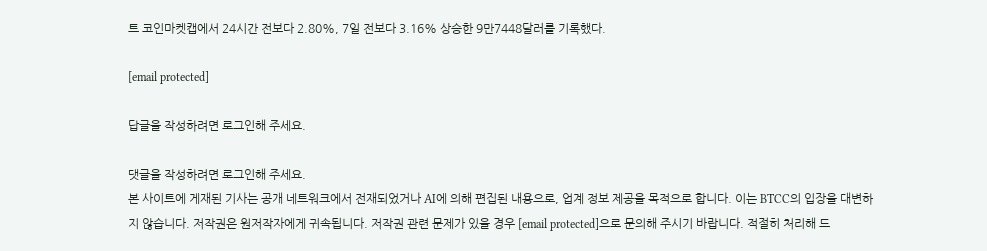트 코인마켓캡에서 24시간 전보다 2.80%, 7일 전보다 3.16% 상승한 9만7448달러를 기록했다.

[email protected]

답글을 작성하려면 로그인해 주세요.

댓글을 작성하려면 로그인해 주세요.
본 사이트에 게재된 기사는 공개 네트워크에서 전재되었거나 AI에 의해 편집된 내용으로, 업계 정보 제공을 목적으로 합니다. 이는 BTCC의 입장을 대변하지 않습니다. 저작권은 원저작자에게 귀속됩니다. 저작권 관련 문제가 있을 경우 [email protected]으로 문의해 주시기 바랍니다. 적절히 처리해 드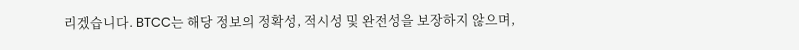리겠습니다. BTCC는 해당 정보의 정확성, 적시성 및 완전성을 보장하지 않으며,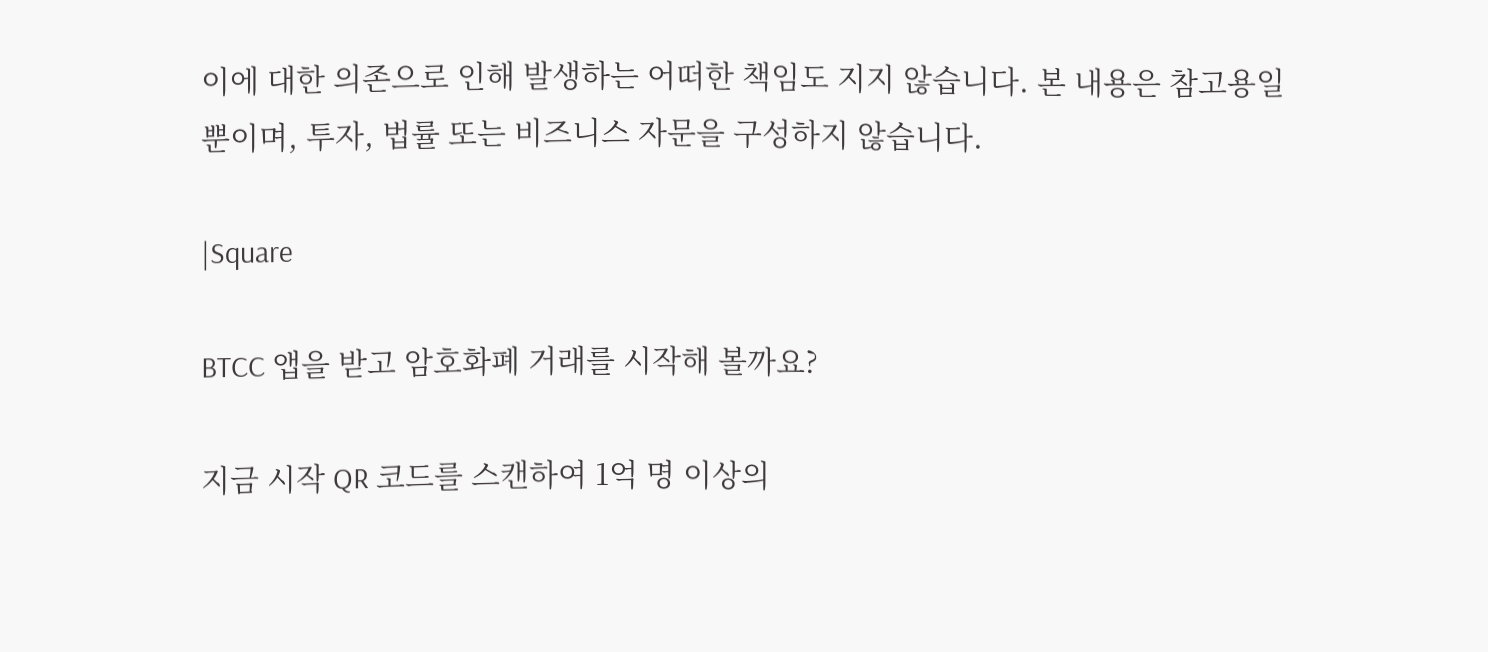이에 대한 의존으로 인해 발생하는 어떠한 책임도 지지 않습니다. 본 내용은 참고용일 뿐이며, 투자, 법률 또는 비즈니스 자문을 구성하지 않습니다.

|Square

BTCC 앱을 받고 암호화폐 거래를 시작해 볼까요?

지금 시작 QR 코드를 스캔하여 1억 명 이상의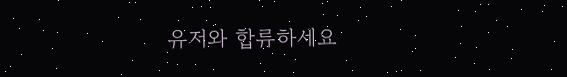유저와 합류하세요